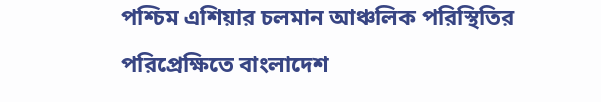পশ্চিম এশিয়ার চলমান আঞ্চলিক পরিস্থিতির পরিপ্রেক্ষিতে বাংলাদেশ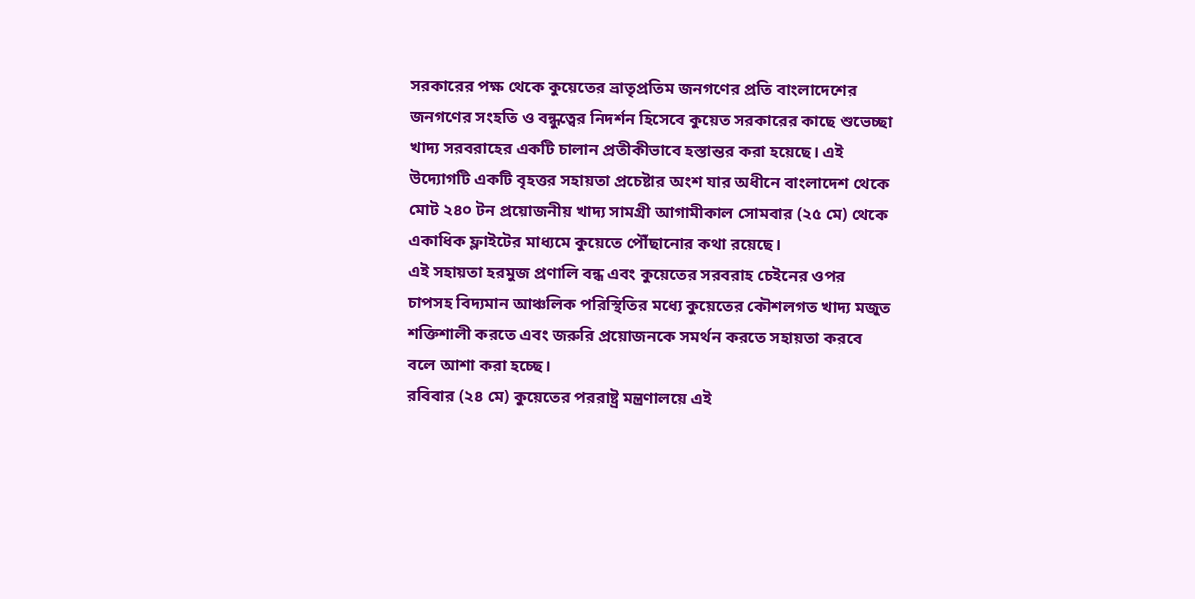সরকারের পক্ষ থেকে কুয়েতের ভ্রাতৃপ্রতিম জনগণের প্রতি বাংলাদেশের জনগণের সংহতি ও বন্ধুত্বের নিদর্শন হিসেবে কুয়েত সরকারের কাছে শুভেচ্ছা খাদ্য সরবরাহের একটি চালান প্রতীকীভাবে হস্তান্তর করা হয়েছে। এই উদ্যোগটি একটি বৃহত্তর সহায়তা প্রচেষ্টার অংশ যার অধীনে বাংলাদেশ থেকে মোট ২৪০ টন প্রয়োজনীয় খাদ্য সামগ্রী আগামীকাল সোমবার (২৫ মে) থেকে একাধিক ফ্লাইটের মাধ্যমে কুয়েতে পৌঁছানোর কথা রয়েছে।
এই সহায়তা হরমুজ প্রণালি বন্ধ এবং কুয়েতের সরবরাহ চেইনের ওপর চাপসহ বিদ্যমান আঞ্চলিক পরিস্থিতির মধ্যে কুয়েতের কৌশলগত খাদ্য মজুত শক্তিশালী করতে এবং জরুরি প্রয়োজনকে সমর্থন করতে সহায়তা করবে বলে আশা করা হচ্ছে।
রবিবার (২৪ মে) কুয়েতের পররাষ্ট্র মন্ত্রণালয়ে এই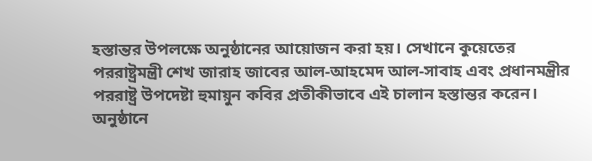হস্তান্তর উপলক্ষে অনুষ্ঠানের আয়োজন করা হয়। সেখানে কুয়েতের পররাষ্ট্রমন্ত্রী শেখ জারাহ জাবের আল-আহমেদ আল-সাবাহ এবং প্রধানমন্ত্রীর পররাষ্ট্র উপদেষ্টা হুমায়ুন কবির প্রতীকীভাবে এই চালান হস্তান্তর করেন।
অনুষ্ঠানে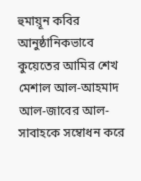হুমায়ূন কবির আনুষ্ঠানিকভাবে কুয়েতের আমির শেখ মেশাল আল-আহমাদ আল-জাবের আল-সাবাহকে সম্বোধন করে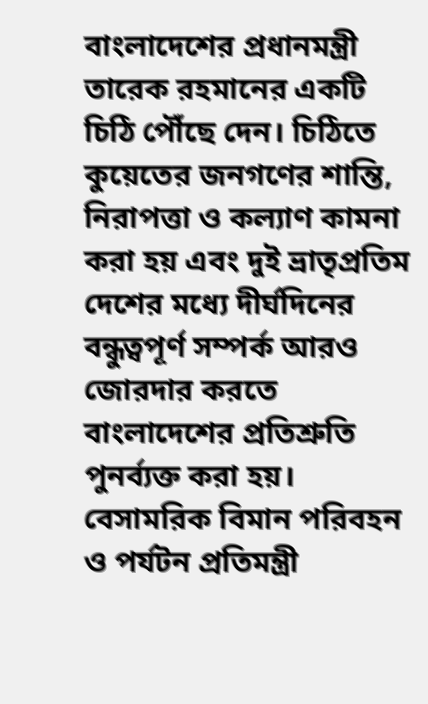বাংলাদেশের প্রধানমন্ত্রী তারেক রহমানের একটি চিঠি পৌঁছে দেন। চিঠিতে কুয়েতের জনগণের শান্তি, নিরাপত্তা ও কল্যাণ কামনা করা হয় এবং দুই ভ্রাতৃপ্রতিম দেশের মধ্যে দীর্ঘদিনের বন্ধুত্বপূর্ণ সম্পর্ক আরও জোরদার করতে বাংলাদেশের প্রতিশ্রুতি পুনর্ব্যক্ত করা হয়।
বেসামরিক বিমান পরিবহন ও পর্যটন প্রতিমন্ত্রী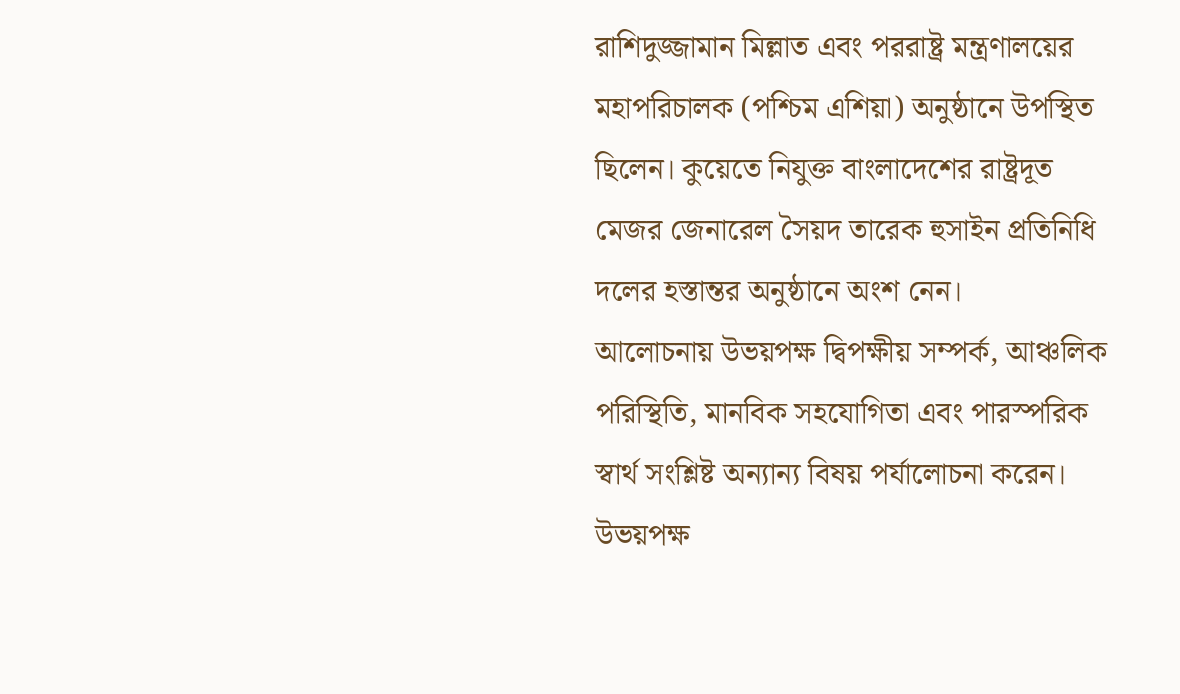রাশিদুজ্জামান মিল্লাত এবং পররাষ্ট্র মন্ত্রণালয়ের মহাপরিচালক (পশ্চিম এশিয়া) অনুষ্ঠানে উপস্থিত ছিলেন। কুয়েতে নিযুক্ত বাংলাদেশের রাষ্ট্রদূত মেজর জেনারেল সৈয়দ তারেক হুসাইন প্রতিনিধি দলের হস্তান্তর অনুষ্ঠানে অংশ নেন।
আলোচনায় উভয়পক্ষ দ্বিপক্ষীয় সম্পর্ক, আঞ্চলিক পরিস্থিতি, মানবিক সহযোগিতা এবং পারস্পরিক স্বার্থ সংশ্লিষ্ট অন্যান্য বিষয় পর্যালোচনা করেন। উভয়পক্ষ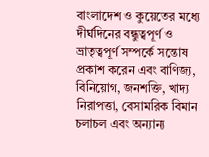বাংলাদেশ ও কুয়েতের মধ্যে দীর্ঘদিনের বন্ধুত্বপূর্ণ ও ভ্রাতৃত্বপূর্ণ সম্পর্কে সন্তোষ প্রকাশ করেন এবং বাণিজ্য, বিনিয়োগ, জনশক্তি, খাদ্য নিরাপত্তা, বেসামরিক বিমান চলাচল এবং অন্যান্য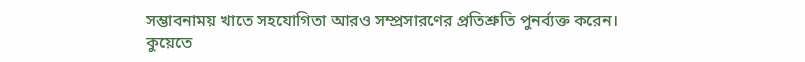সম্ভাবনাময় খাতে সহযোগিতা আরও সম্প্রসারণের প্রতিশ্রুতি পুনর্ব্যক্ত করেন।
কুয়েতে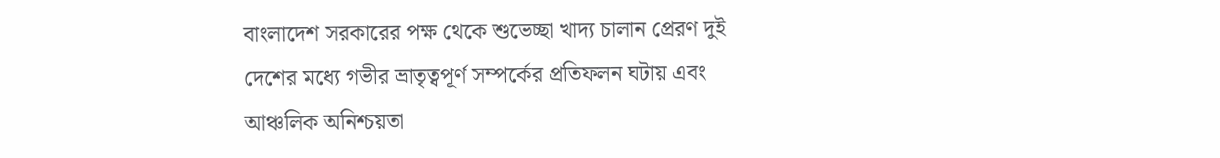বাংলাদেশ সরকারের পক্ষ থেকে শুভেচ্ছা খাদ্য চালান প্রেরণ দুই দেশের মধ্যে গভীর ভ্রাতৃত্বপূর্ণ সম্পর্কের প্রতিফলন ঘটায় এবং আঞ্চলিক অনিশ্চয়তা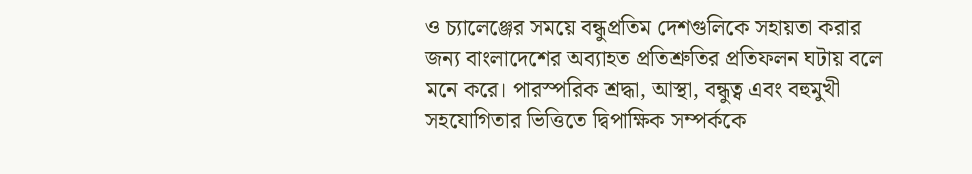ও চ্যালেঞ্জের সময়ে বন্ধুপ্রতিম দেশগুলিকে সহায়তা করার জন্য বাংলাদেশের অব্যাহত প্রতিশ্রুতির প্রতিফলন ঘটায় বলে মনে করে। পারস্পরিক শ্রদ্ধা, আস্থা, বন্ধুত্ব এবং বহুমুখী সহযোগিতার ভিত্তিতে দ্বিপাক্ষিক সম্পর্ককে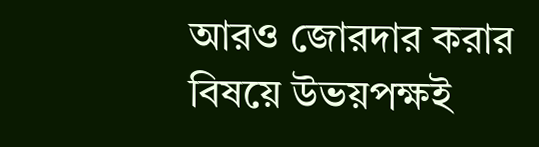আরও জোরদার করার বিষয়ে উভয়পক্ষই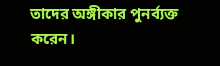তাদের অঙ্গীকার পুনর্ব্যক্ত করেন।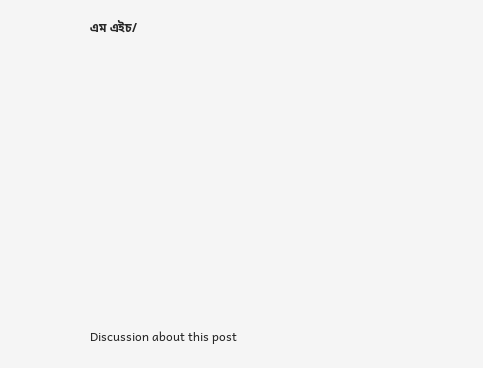এম এইচ/














Discussion about this post